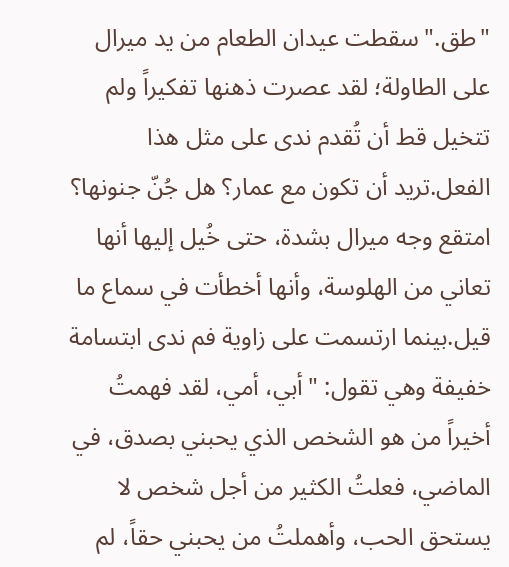"طق."سقطت عيدان الطعام من يد ميرال على الطاولة؛ لقد عصرت ذهنها تفكيراً ولم تتخيل قط أن تُقدم ندى على مثل هذا الفعل.تريد أن تكون مع عمار؟ هل جُنّ جنونها؟ امتقع وجه ميرال بشدة، حتى خُيل إليها أنها تعاني من الهلوسة، وأنها أخطأت في سماع ما قيل.بينما ارتسمت على زاوية فم ندى ابتسامة خفيفة وهي تقول: "أبي، أمي، لقد فهمتُ أخيراً من هو الشخص الذي يحبني بصدق، في الماضي، فعلتُ الكثير من أجل شخص لا يستحق الحب، وأهملتُ من يحبني حقاً، لم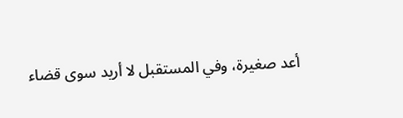أعد صغيرة، وفي المستقبل لا أريد سوى قضاء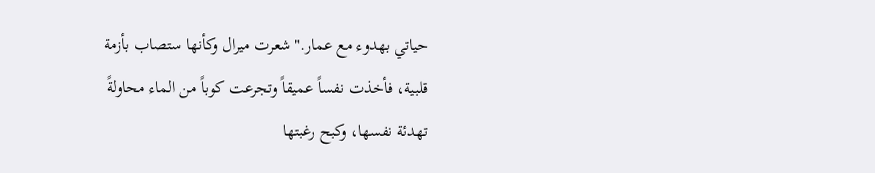حياتي بهدوء مع عمار."شعرت ميرال وكأنها ستصاب بأزمة قلبية، فأخذت نفساً عميقاً وتجرعت كوباً من الماء محاولةً تهدئة نفسها، وكبح رغبتها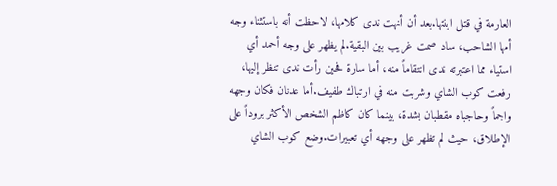العارمة في قتل ابنتها.بعد أن أنهت ندى كلامها، لاحظت أنه باستثناء وجه أمها الشاحب، ساد صمت غريب بين البقية.لم يظهر على وجه أحمد أي استياء مما اعتبرته ندى انتقاماً منه، أما سارة فحين رأت ندى تنظر إليها، رفعت كوب الشاي وشربت منه في ارتباك طفيف.أما عدنان فكان وجهه واجماً وحاجباه مقطبان بشدة، بينما كان كاظم الشخص الأكثر بروداً على الإطلاق، حيث لم تظهر على وجهه أي تعبيرات.وضع كوب الشاي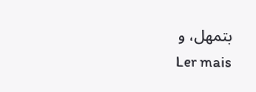بتمهل، و
Ler mais